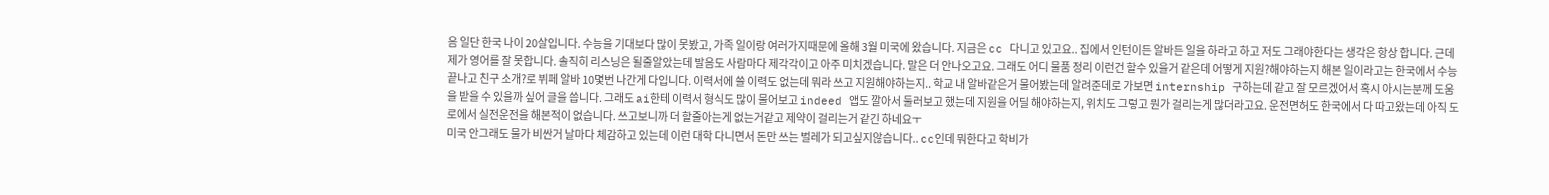음 일단 한국 나이 20살입니다. 수능을 기대보다 많이 못봤고, 가족 일이랑 여러가지때문에 올해 3월 미국에 왔습니다. 지금은 cc 다니고 있고요.. 집에서 인턴이든 알바든 일을 하라고 하고 저도 그래야한다는 생각은 항상 합니다. 근데 제가 영어를 잘 못합니다. 솔직히 리스닝은 될줄알았는데 발음도 사람마다 제각각이고 아주 미치겠습니다. 말은 더 안나오고요. 그래도 어디 물품 정리 이런건 할수 있을거 같은데 어떻게 지원?해야하는지 해본 일이라고는 한국에서 수능끝나고 친구 소개?로 뷔페 알바 10몇번 나간게 다입니다. 이력서에 쓸 이력도 없는데 뭐라 쓰고 지원해야하는지.. 학교 내 알바같은거 물어봤는데 알려준데로 가보면 internship 구하는데 같고 잘 모르겠어서 혹시 아시는분께 도움을 받을 수 있을까 싶어 글을 씁니다. 그래도 ai한테 이력서 형식도 많이 물어보고 indeed 앱도 깔아서 둘러보고 했는데 지원을 어딜 해야하는지, 위치도 그렇고 뭔가 걸리는게 많더라고요. 운전면허도 한국에서 다 따고왔는데 아직 도로에서 실전운전을 해본적이 없습니다. 쓰고보니까 더 할줄아는게 없는거같고 제약이 걸리는거 같긴 하네요ㅜ
미국 안그래도 물가 비싼거 날마다 체감하고 있는데 이런 대학 다니면서 돈만 쓰는 벌레가 되고싶지않습니다.. cc인데 뭐한다고 학비가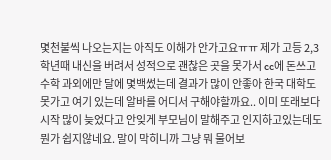몇천불씩 나오는지는 아직도 이해가 안가고요ㅠㅠ 제가 고등 2,3학년때 내신을 버려서 성적으로 괜찮은 곳을 못가서 cc에 돈쓰고 수학 과외에만 달에 몇백썼는데 결과가 많이 안좋아 한국 대학도 못가고 여기 있는데 알바를 어디서 구해야할까요.. 이미 또래보다 시작 많이 늦었다고 안잊게 부모님이 말해주고 인지하고있는데도 뭔가 쉽지않네요. 말이 막히니까 그냥 뭐 물어보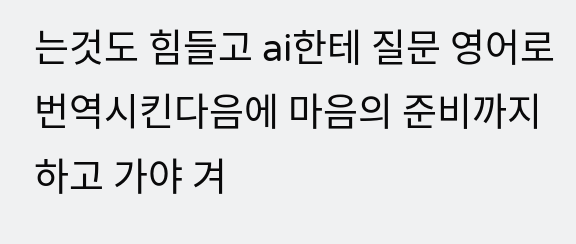는것도 힘들고 ai한테 질문 영어로 번역시킨다음에 마음의 준비까지 하고 가야 겨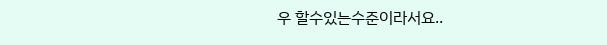우 할수있는수준이라서요..